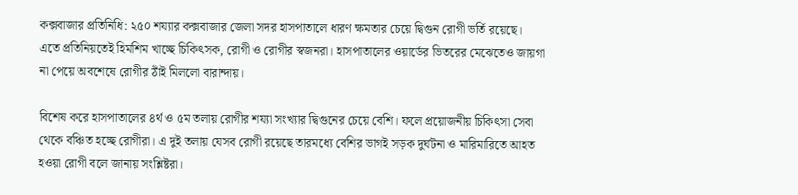কক্সবাজার প্রতিনিধি: ২৫০ শয্যার কক্সবাজার জেলা সদর হাসপাতালে ধারণ ক্ষমতার চেয়ে দ্বিগুন রোগী ভর্তি রয়েছে। এতে প্রতিনিয়তেই হিমশিম খাচ্ছে চিকিৎসক, রোগী ও রোগীর স্বজনরা। হাসপাতালের ওয়ার্ডের ভিতরের মেঝেতেও জায়গা না পেয়ে অবশেষে রোগীর ঠাঁই মিললো বারান্দায়।

বিশেষ করে হাসপাতালের ৪র্থ ও ৫ম তলায় রোগীর শয্যা সংখ্যার দ্বিগুনের চেয়ে বেশি। ফলে প্রয়োজনীয় চিকিৎসা সেবা থেকে বঞ্চিত হচ্ছে রোগীরা। এ দুই তলায় যেসব রোগী রয়েছে তারমধ্যে বেশির ভাগই সড়ক দুর্ঘটনা ও মারিমারিতে আহত হওয়া রোগী বলে জানায় সংশ্লিষ্টরা।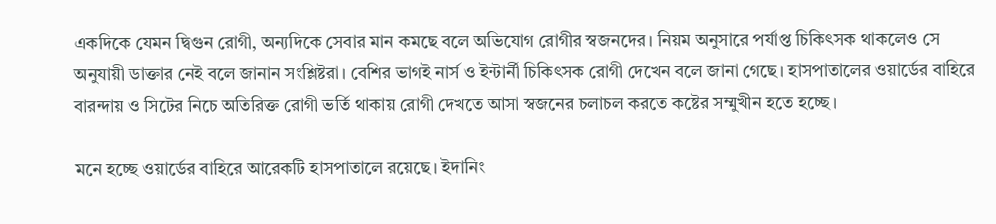একদিকে যেমন দ্বিগুন রোগী, অন্যদিকে সেবার মান কমছে বলে অভিযোগ রোগীর স্বজনদের। নিয়ম অনুসারে পর্যাপ্ত চিকিৎসক থাকলেও সে অনুযায়ী ডাক্তার নেই বলে জানান সংশ্লিষ্টরা। বেশির ভাগই নার্স ও ইন্টার্নী চিকিৎসক রোগী দেখেন বলে জানা গেছে। হাসপাতালের ওয়ার্ডের বাহিরে বারন্দায় ও সিটের নিচে অতিরিক্ত রোগী ভর্তি থাকায় রোগী দেখতে আসা স্বজনের চলাচল করতে কষ্টের সম্মুখীন হতে হচ্ছে।

মনে হচ্ছে ওয়ার্ডের বাহিরে আরেকটি হাসপাতালে রয়েছে। ইদানিং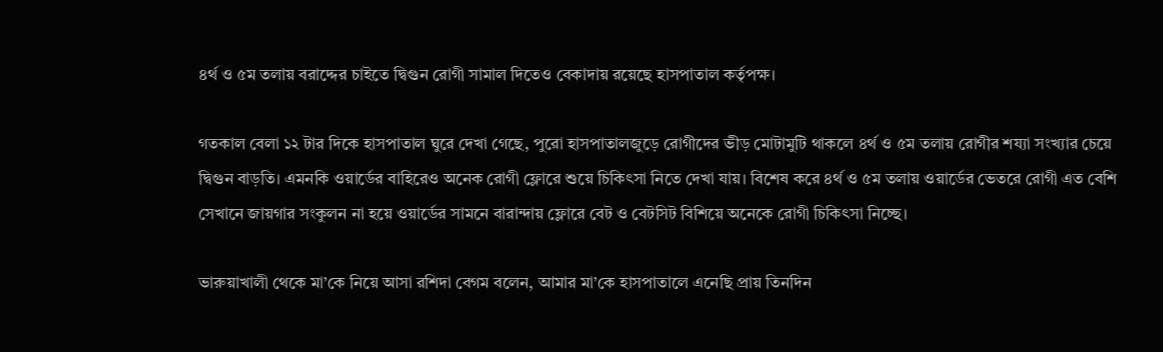৪র্থ ও ৫ম তলায় বরাদ্দের চাইতে দ্বিগুন রোগী সামাল দিতেও বেকাদায় রয়েছে হাসপাতাল কর্তৃপক্ষ।

গতকাল বেলা ১২ টার দিকে হাসপাতাল ঘুরে দেখা গেছে, পুরো হাসপাতালজুড়ে রোগীদের ভীড় মোটামুটি থাকলে ৪র্থ ও ৫ম তলায় রোগীর শয্যা সংখ্যার চেয়ে দ্বিগুন বাড়তি। এমনকি ওয়ার্ডের বাহিরেও অনেক রোগী ফ্লোরে শুয়ে চিকিৎসা নিতে দেখা যায়। বিশেষ করে ৪র্থ ও ৫ম তলায় ওয়ার্ডের ভেতরে রোগী এত বেশি সেখানে জায়গার সংকুলন না হয়ে ওয়ার্ডের সামনে বারান্দায় ফ্লোরে বেট ও বেটসিট বিশিয়ে অনেকে রোগী চিকিৎসা নিচ্ছে।

ভারুয়াখালী থেকে মা’কে নিয়ে আসা রশিদা বেগম বলেন, আমার মা’কে হাসপাতালে এনেছি প্রায় তিনদিন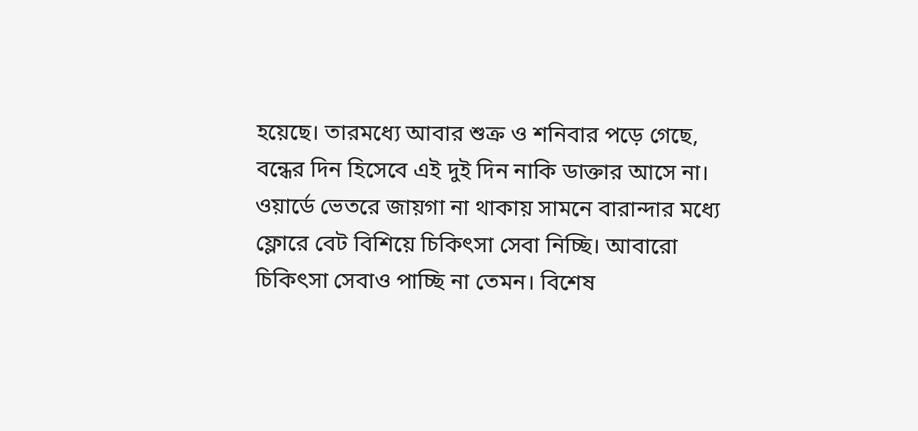হয়েছে। তারমধ্যে আবার শুক্র ও শনিবার পড়ে গেছে, বন্ধের দিন হিসেবে এই দুই দিন নাকি ডাক্তার আসে না। ওয়ার্ডে ভেতরে জায়গা না থাকায় সামনে বারান্দার মধ্যে ফ্লোরে বেট বিশিয়ে চিকিৎসা সেবা নিচ্ছি। আবারো চিকিৎসা সেবাও পাচ্ছি না তেমন। বিশেষ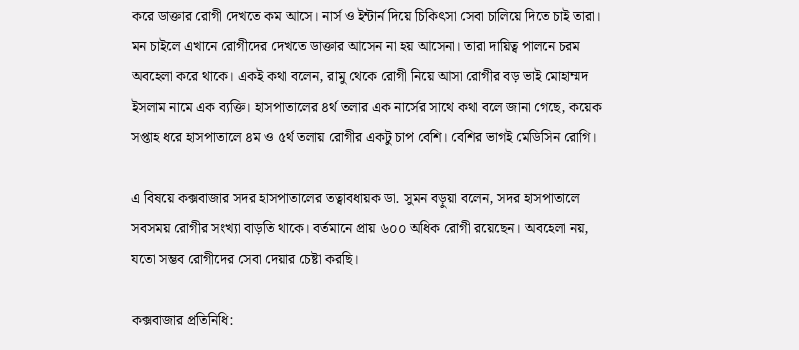করে ডাক্তার রোগী দেখতে কম আসে। নার্স ও ইন্টার্ন দিয়ে চিকিৎসা সেবা চালিয়ে দিতে চাই তারা। মন চাইলে এখানে রোগীদের দেখতে ডাক্তার আসেন না হয় আসেনা। তারা দায়িত্ব পালনে চরম অবহেলা করে থাকে। একই কথা বলেন, রামু থেকে রোগী নিয়ে আসা রোগীর বড় ভাই মোহাম্মদ ইসলাম নামে এক ব্যক্তি। হাসপাতালের ৪র্থ তলার এক নার্সের সাথে কথা বলে জানা গেছে, কয়েক সপ্তাহ ধরে হাসপাতালে ৪ম ও ৫র্থ তলায় রোগীর একটু চাপ বেশি। বেশির ভাগই মেডিসিন রোগি।

এ বিষয়ে কক্সবাজার সদর হাসপাতালের তত্বাবধায়ক ডা. সুমন বড়ুয়া বলেন, সদর হাসপাতালে সবসময় রোগীর সংখ্যা বাড়তি থাকে। বর্তমানে প্রায় ৬০০ অধিক রোগী রয়েছেন। অবহেলা নয়, যতো সম্ভব রোগীদের সেবা দেয়ার চেষ্টা করছি।

কক্সবাজার প্রতিনিধি: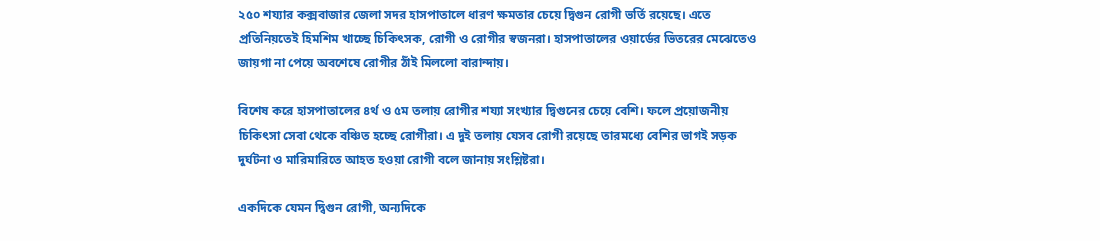২৫০ শয্যার কক্সবাজার জেলা সদর হাসপাতালে ধারণ ক্ষমতার চেয়ে দ্বিগুন রোগী ভর্তি রয়েছে। এতে প্রতিনিয়তেই হিমশিম খাচ্ছে চিকিৎসক, রোগী ও রোগীর স্বজনরা। হাসপাতালের ওয়ার্ডের ভিতরের মেঝেতেও জায়গা না পেয়ে অবশেষে রোগীর ঠাঁই মিললো বারান্দায়।

বিশেষ করে হাসপাতালের ৪র্থ ও ৫ম তলায় রোগীর শয্যা সংখ্যার দ্বিগুনের চেয়ে বেশি। ফলে প্রয়োজনীয় চিকিৎসা সেবা থেকে বঞ্চিত হচ্ছে রোগীরা। এ দুই তলায় যেসব রোগী রয়েছে তারমধ্যে বেশির ভাগই সড়ক দুর্ঘটনা ও মারিমারিতে আহত হওয়া রোগী বলে জানায় সংশ্লিষ্টরা।

একদিকে যেমন দ্বিগুন রোগী, অন্যদিকে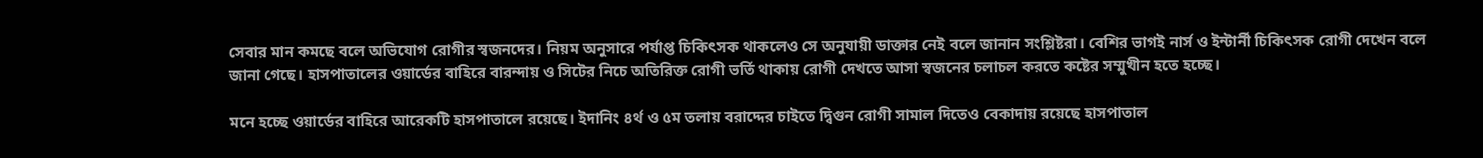সেবার মান কমছে বলে অভিযোগ রোগীর স্বজনদের। নিয়ম অনুসারে পর্যাপ্ত চিকিৎসক থাকলেও সে অনুযায়ী ডাক্তার নেই বলে জানান সংশ্লিষ্টরা। বেশির ভাগই নার্স ও ইন্টার্নী চিকিৎসক রোগী দেখেন বলে জানা গেছে। হাসপাতালের ওয়ার্ডের বাহিরে বারন্দায় ও সিটের নিচে অতিরিক্ত রোগী ভর্তি থাকায় রোগী দেখতে আসা স্বজনের চলাচল করতে কষ্টের সম্মুখীন হতে হচ্ছে।

মনে হচ্ছে ওয়ার্ডের বাহিরে আরেকটি হাসপাতালে রয়েছে। ইদানিং ৪র্থ ও ৫ম তলায় বরাদ্দের চাইতে দ্বিগুন রোগী সামাল দিতেও বেকাদায় রয়েছে হাসপাতাল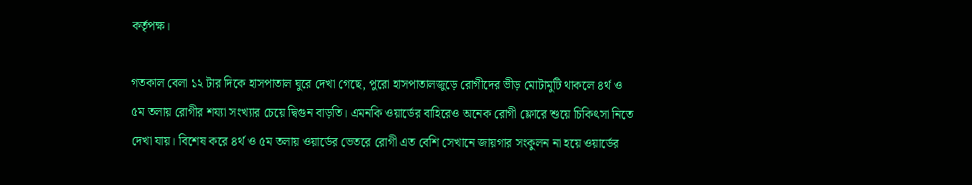কর্তৃপক্ষ।

গতকাল বেলা ১২ টার দিকে হাসপাতাল ঘুরে দেখা গেছে, পুরো হাসপাতালজুড়ে রোগীদের ভীড় মোটামুটি থাকলে ৪র্থ ও ৫ম তলায় রোগীর শয্যা সংখ্যার চেয়ে দ্বিগুন বাড়তি। এমনকি ওয়ার্ডের বাহিরেও অনেক রোগী ফ্লোরে শুয়ে চিকিৎসা নিতে দেখা যায়। বিশেষ করে ৪র্থ ও ৫ম তলায় ওয়ার্ডের ভেতরে রোগী এত বেশি সেখানে জায়গার সংকুলন না হয়ে ওয়ার্ডের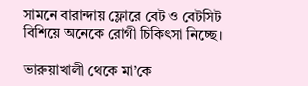সামনে বারান্দায় ফ্লোরে বেট ও বেটসিট বিশিয়ে অনেকে রোগী চিকিৎসা নিচ্ছে।

ভারুয়াখালী থেকে মা’কে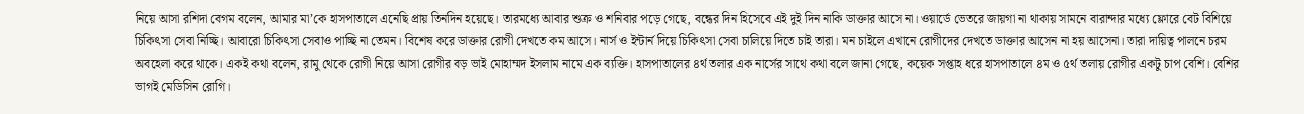নিয়ে আসা রশিদা বেগম বলেন, আমার মা’কে হাসপাতালে এনেছি প্রায় তিনদিন হয়েছে। তারমধ্যে আবার শুক্র ও শনিবার পড়ে গেছে, বন্ধের দিন হিসেবে এই দুই দিন নাকি ডাক্তার আসে না। ওয়ার্ডে ভেতরে জায়গা না থাকায় সামনে বারান্দার মধ্যে ফ্লোরে বেট বিশিয়ে চিকিৎসা সেবা নিচ্ছি। আবারো চিকিৎসা সেবাও পাচ্ছি না তেমন। বিশেষ করে ডাক্তার রোগী দেখতে কম আসে। নার্স ও ইন্টার্ন দিয়ে চিকিৎসা সেবা চালিয়ে দিতে চাই তারা। মন চাইলে এখানে রোগীদের দেখতে ডাক্তার আসেন না হয় আসেনা। তারা দায়িত্ব পালনে চরম অবহেলা করে থাকে। একই কথা বলেন, রামু থেকে রোগী নিয়ে আসা রোগীর বড় ভাই মোহাম্মদ ইসলাম নামে এক ব্যক্তি। হাসপাতালের ৪র্থ তলার এক নার্সের সাথে কথা বলে জানা গেছে, কয়েক সপ্তাহ ধরে হাসপাতালে ৪ম ও ৫র্থ তলায় রোগীর একটু চাপ বেশি। বেশির ভাগই মেডিসিন রোগি।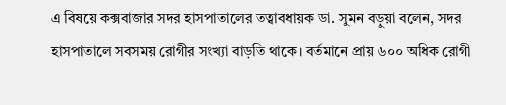এ বিষয়ে কক্সবাজার সদর হাসপাতালের তত্বাবধায়ক ডা. সুমন বড়ুয়া বলেন, সদর হাসপাতালে সবসময় রোগীর সংখ্যা বাড়তি থাকে। বর্তমানে প্রায় ৬০০ অধিক রোগী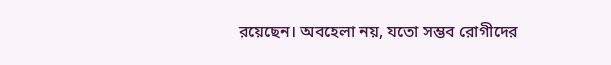রয়েছেন। অবহেলা নয়, যতো সম্ভব রোগীদের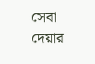সেবা দেয়ার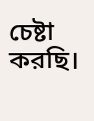চেষ্টা করছি।